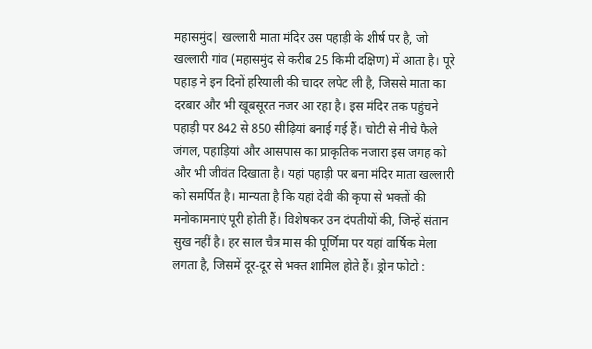महासमुंद| खल्लारी माता मंदिर उस पहाड़ी के शीर्ष पर है, जो खल्लारी गांव (महासमुंद से करीब 25 किमी दक्षिण) में आता है। पूरे पहाड़ ने इन दिनों हरियाली की चादर लपेट ली है, जिससे माता का दरबार और भी खूबसूरत नजर आ रहा है। इस मंदिर तक पहुंचने पहाड़ी पर 842 से 850 सीढ़ियां बनाई गई हैं। चोटी से नीचे फैले जंगल, पहाड़ियां और आसपास का प्राकृतिक नजारा इस जगह को और भी जीवंत दिखाता है। यहां पहाड़ी पर बना मंदिर माता खल्लारी को समर्पित है। मान्यता है कि यहां देवी की कृपा से भक्तों की मनोकामनाएं पूरी होती हैं। विशेषकर उन दंपतीयों की, जिन्हें संतान सुख नहीं है। हर साल चैत्र मास की पूर्णिमा पर यहां वार्षिक मेला लगता है, जिसमें दूर-दूर से भक्त शामिल होते हैं। ड्रोन फोटो :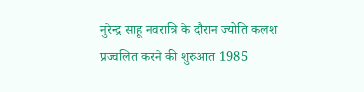नुरेन्द्र साहू नवरात्रि के दौरान ज्योति कलश प्रज्वलित करने की शुरुआत 1985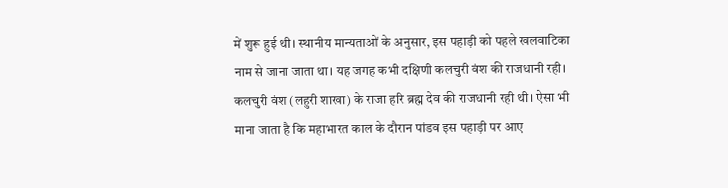में शुरू हुई थी। स्थानीय मान्यताओं के अनुसार, इस पहाड़ी को पहले खलवाटिका नाम से जाना जाता था। यह जगह कभी दक्षिणी कलचुरी वंश की राजधानी रही। कलचुरी वंश (लहुरी शाखा) के राजा हरि ब्रह्म देव की राजधानी रही थी। ऐसा भी माना जाता है कि महाभारत काल के दौरान पांडव इस पहाड़ी पर आए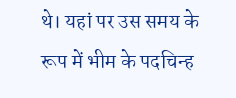थे। यहां पर उस समय के रूप में भीम के पदचिन्ह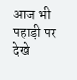आज भी पहाड़ी पर देखे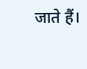जाते हैं।